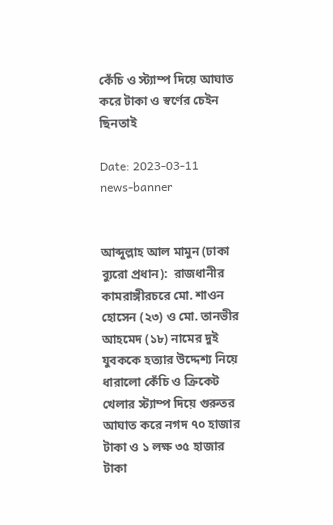কেঁচি ও স্ট্যাম্প দিয়ে আঘাত করে টাকা ও স্বর্ণের চেইন ছিনতাই

Date: 2023-03-11
news-banner


আব্দুল্লাহ আল মামুন (ঢাকা ব্যুরো প্রধান):  রাজধানীর কামরাঙ্গীরচরে মো. শাওন হোসেন (২৩) ও মো. তানভীর আহমেদ (১৮) নামের দুই যুবককে হত্যার উদ্দেশ্য নিয়ে ধারালো কেঁচি ও ক্রিকেট খেলার স্ট্যাম্প দিয়ে গুরুতর আঘাত করে নগদ ৭০ হাজার টাকা ও ১ লক্ষ ৩৫ হাজার টাকা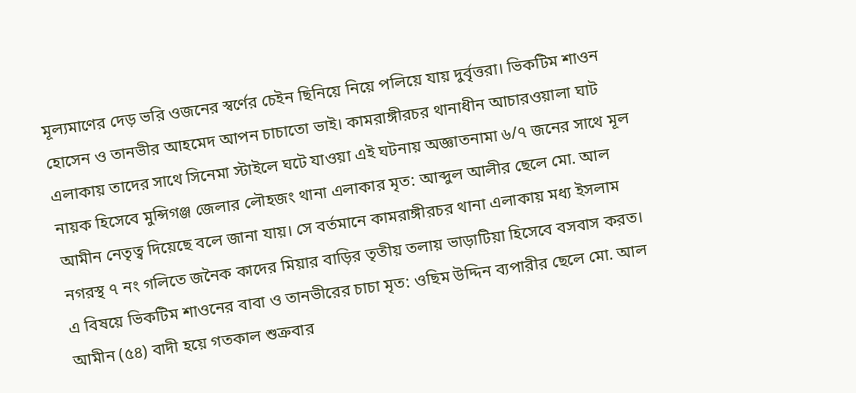মূল্যমাণের দেড় ভরি ওজনের স্বর্ণের চেইন ছিনিয়ে নিয়ে পলিয়ে যায় দুর্বৃত্তরা। ভিকটিম শাওন হোসেন ও তানভীর আহমেদ আপন চাচাতো ভাই। কামরাঙ্গীরচর থানাধীন আচারওয়ালা ঘাট এলাকায় তাদের সাথে সিনেমা স্টাইলে ঘটে যাওয়া এই ঘটনায় অজ্ঞাতনামা ৬/৭ জনের সাথে মূল নায়ক হিসেবে মুন্সিগঞ্জ জেলার লৌহজং থানা এলাকার মৃত: আব্দুল আলীর ছেলে মো. আল আমীন নেতৃত্ব দিয়েছে বলে জানা যায়। সে বর্তমানে কামরাঙ্গীরচর থানা এলাকায় মধ্য ইসলাম নগরস্থ ৭ নং গলিতে জনৈক কাদের মিয়ার বাড়ির তৃতীয় তলায় ভাড়াটিয়া হিসেবে বসবাস করত।
এ বিষয়ে ভিকটিম শাওনের বাবা ও তানভীরের চাচা মৃত: ওছিম উদ্দিন ব্যপারীর ছেলে মো. আল আমীন (৫৪) বাদী হয়ে গতকাল শুক্রবার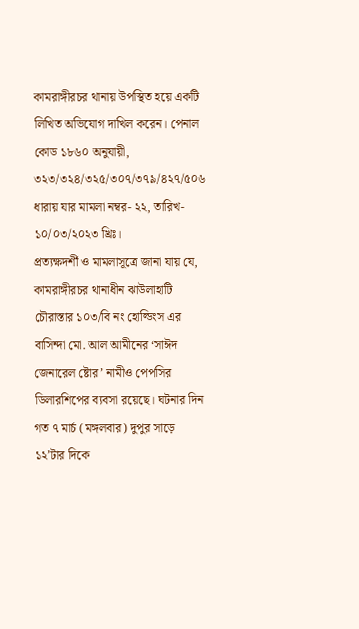কামরাঙ্গীরচর থানায় উপস্থিত হয়ে একটি লিখিত অভিযোগ দাখিল করেন। পেনাল কোড ১৮৬০ অনুযায়ী, ৩২৩/৩২৪/৩২৫/৩০৭/৩৭৯/৪২৭/৫০৬ ধারায় যার মামলা নম্বর- ২২, তারিখ- ১০/০৩/২০২৩ খ্রিঃ।
প্রত্যক্ষদর্শী ও মামলাসূত্রে জানা যায় যে, কামরাঙ্গীরচর থানাধীন ঝাউলাহাটি চৌরাস্তার ১০৩/বি নং হোল্ডিংস এর বাসিন্দা মো. আল আমীনের ‘সাঈদ জেনারেল ষ্টোর’ নামীও পেপসির ডিলারশিপের ব্যবসা রয়েছে। ঘটনার দিন গত ৭ মার্চ (মঙ্গলবার) দুপুর সাড়ে ১২’টার দিকে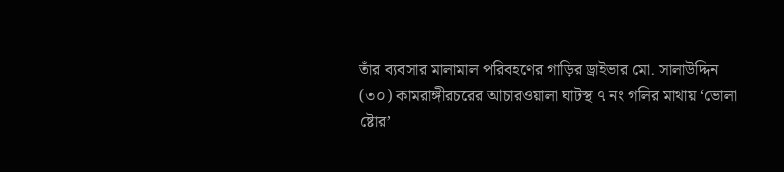তাঁর ব্যবসার মালামাল পরিবহণের গাড়ির ড্রাইভার মো. সালাউদ্দিন (৩০) কামরাঙ্গীরচরের আচারওয়ালা ঘাটস্থ ৭ নং গলির মাথায় ‘ভোলা ষ্টোর’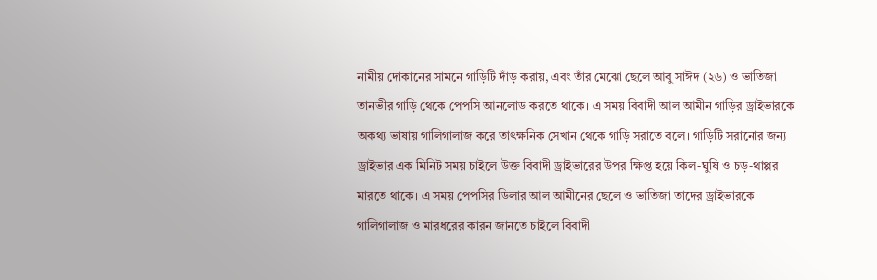নামীয় দোকানের সামনে গাড়িটি দাঁড় করায়, এবং তাঁর মেঝো ছেলে আবু সাঈদ (২৬) ও ভাতিজা তানভীর গাড়ি থেকে পেপসি আনলোড করতে থাকে। এ সময় বিবাদী আল আমীন গাড়ির ড্রাইভারকে অকথ্য ভাষায় গালিগালাজ করে তাৎক্ষনিক সেখান থেকে গাড়ি সরাতে বলে। গাড়িটি সরানোর জন্য ড্রাইভার এক মিনিট সময় চাইলে উক্ত বিবাদী ড্রাইভারের উপর ক্ষিপ্ত হয়ে কিল-ঘুষি ও চড়-থাপ্পর মারতে থাকে। এ সময় পেপসির ডিলার আল আমীনের ছেলে ও ভাতিজা তাদের ড্রাইভারকে গালিগালাজ ও মারধরের কারন জানতে চাইলে বিবাদী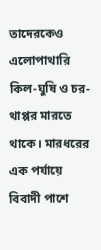তাদেরকেও এলোপাথারি কিল-ঘুষি ও চর-থাপ্পর মারতে থাকে। মারধরের এক পর্যায়ে বিবাদী পাশে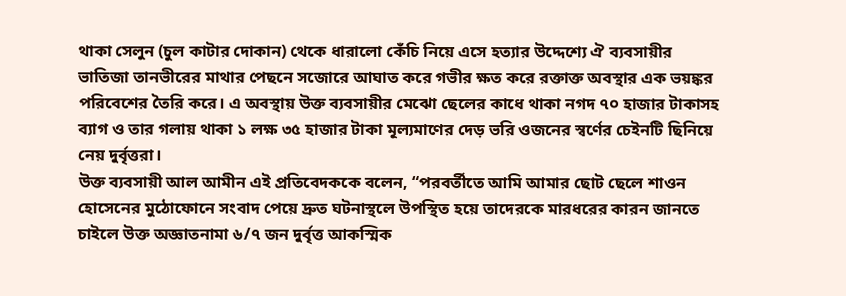থাকা সেলুন (চুল কাটার দোকান) থেকে ধারালো কেঁচি নিয়ে এসে হত্যার উদ্দেশ্যে ঐ ব্যবসায়ীর ভাতিজা তানভীরের মাথার পেছনে সজোরে আঘাত করে গভীর ক্ষত করে রক্তাক্ত অবস্থার এক ভয়ঙ্কর পরিবেশের তৈরি করে। এ অবস্থায় উক্ত ব্যবসায়ীর মেঝো ছেলের কাধে থাকা নগদ ৭০ হাজার টাকাসহ ব্যাগ ও তার গলায় থাকা ১ লক্ষ ৩৫ হাজার টাকা মূল্যমাণের দেড় ভরি ওজনের স্বর্ণের চেইনটি ছিনিয়ে নেয় দুর্বৃত্তরা।
উক্ত ব্যবসায়ী আল আমীন এই প্রতিবেদককে বলেন, “পরবর্তীতে আমি আমার ছোট ছেলে শাওন হোসেনের মুঠোফোনে সংবাদ পেয়ে দ্রুত ঘটনাস্থলে উপস্থিত হয়ে তাদেরকে মারধরের কারন জানতে চাইলে উক্ত অজ্ঞাতনামা ৬/৭ জন দুর্বৃত্ত আকস্মিক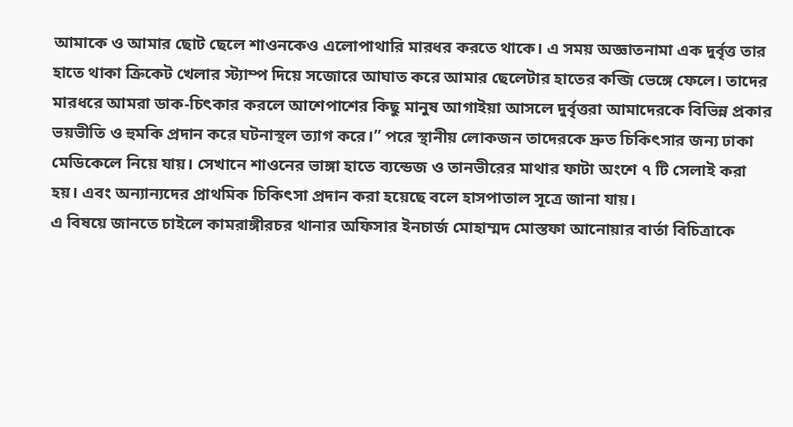আমাকে ও আমার ছোট ছেলে শাওনকেও এলোপাথারি মারধর করতে থাকে। এ সময় অজ্ঞাতনামা এক দুর্বৃত্ত তার হাতে থাকা ক্রিকেট খেলার স্ট্যাম্প দিয়ে সজোরে আঘাত করে আমার ছেলেটার হাতের কব্জি ভেঙ্গে ফেলে। তাদের মারধরে আমরা ডাক-চিৎকার করলে আশেপাশের কিছু মানুষ আগাইয়া আসলে দুর্বৃত্তরা আমাদেরকে বিভিন্ন প্রকার ভয়ভীতি ও হুমকি প্রদান করে ঘটনাস্থল ত্যাগ করে।” পরে স্থানীয় লোকজন তাদেরকে দ্রুত চিকিৎসার জন্য ঢাকা মেডিকেলে নিয়ে যায়। সেখানে শাওনের ভাঙ্গা হাতে ব্যন্ডেজ ও তানভীরের মাথার ফাটা অংশে ৭ টি সেলাই করা হয়। এবং অন্যান্যদের প্রাথমিক চিকিৎসা প্রদান করা হয়েছে বলে হাসপাতাল সূত্রে জানা যায়।
এ বিষয়ে জানতে চাইলে কামরাঙ্গীরচর থানার অফিসার ইনচার্জ মোহাম্মদ মোস্তফা আনোয়ার বার্তা বিচিত্রাকে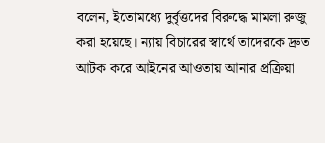বলেন, ইতোমধ্যে দুর্বৃত্তদের বিরুদ্ধে মামলা রুজু করা হয়েছে। ন্যায় বিচারের স্বার্থে তাদেরকে দ্রুত আটক করে আইনের আওতায় আনার প্রক্রিয়া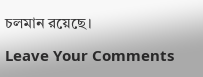চলমান রয়েছে।

Leave Your Comments